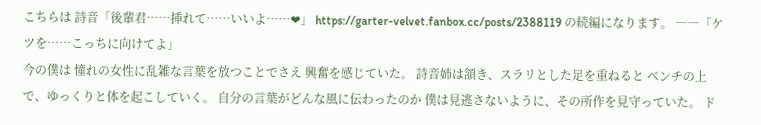こちらは 詩音「後輩君……挿れて……いいよ……❤」 https://garter-velvet.fanbox.cc/posts/2388119 の続編になります。 ――「ケツを……こっちに向けてよ」
今の僕は 憧れの女性に乱雑な言葉を放つことでさえ 興奮を感じていた。 詩音姉は頷き、スラリとした足を重ねると ベンチの上で、ゆっくりと体を起こしていく。 自分の言葉がどんな風に伝わったのか 僕は見逃さないように、その所作を見守っていた。 ド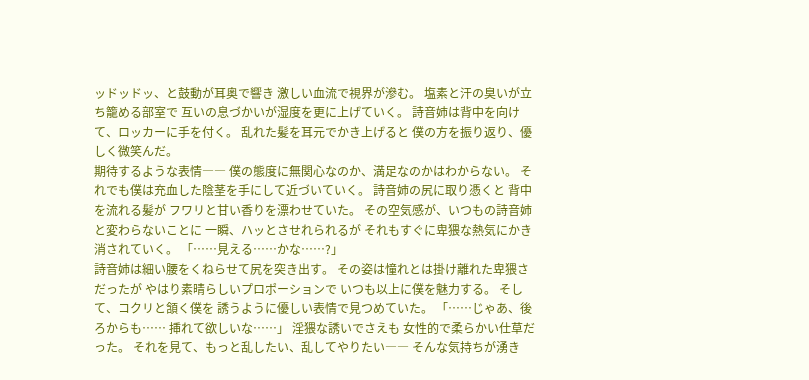ッドッドッ、と鼓動が耳奥で響き 激しい血流で視界が滲む。 塩素と汗の臭いが立ち籠める部室で 互いの息づかいが湿度を更に上げていく。 詩音姉は背中を向けて、ロッカーに手を付く。 乱れた髪を耳元でかき上げると 僕の方を振り返り、優しく微笑んだ。
期待するような表情―― 僕の態度に無関心なのか、満足なのかはわからない。 それでも僕は充血した陰茎を手にして近づいていく。 詩音姉の尻に取り憑くと 背中を流れる髪が フワリと甘い香りを漂わせていた。 その空気感が、いつもの詩音姉と変わらないことに 一瞬、ハッとさせれられるが それもすぐに卑猥な熱気にかき消されていく。 「……見える……かな……?」
詩音姉は細い腰をくねらせて尻を突き出す。 その姿は憧れとは掛け離れた卑猥さだったが やはり素晴らしいプロポーションで いつも以上に僕を魅力する。 そして、コクリと頷く僕を 誘うように優しい表情で見つめていた。 「……じゃあ、後ろからも…… 挿れて欲しいな……」 淫猥な誘いでさえも 女性的で柔らかい仕草だった。 それを見て、もっと乱したい、乱してやりたい―― そんな気持ちが湧き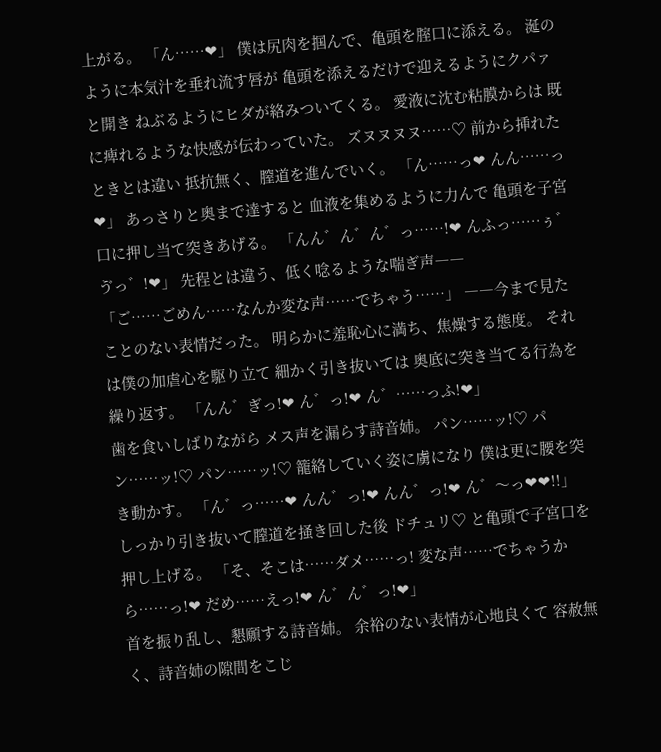上がる。 「ん……❤」 僕は尻肉を掴んで、亀頭を腟口に添える。 涎のように本気汁を垂れ流す唇が 亀頭を添えるだけで迎えるようにクパァと開き ねぶるようにヒダが絡みついてくる。 愛液に沈む粘膜からは 既に痺れるような快感が伝わっていた。 ズヌヌヌヌ……♡ 前から挿れたときとは違い 抵抗無く、膣道を進んでいく。 「ん……っ❤ んん……っ❤」 あっさりと奥まで達すると 血液を集めるように力んで 亀頭を子宮口に押し当て突きあげる。 「んん゛ん゛ん゛っ……!❤ んふっ……ぅ゛ゔっ゛!❤」 先程とは違う、低く唸るような喘ぎ声――
「ご……ごめん……なんか変な声……でちゃう……」 ――今まで見たことのない表情だった。 明らかに羞恥心に満ち、焦燥する態度。 それは僕の加虐心を駆り立て 細かく引き抜いては 奥底に突き当てる行為を繰り返す。 「んん゛ぎっ!❤ ん゛っ!❤ ん゛……っふ!❤」
歯を食いしばりながら メス声を漏らす詩音姉。 パン……ッ!♡ パン……ッ!♡ パン……ッ!♡ 籠絡していく姿に虜になり 僕は更に腰を突き動かす。 「ん゛っ……❤ んん゛っ!❤ んん゛っ!❤ ん゛〜っ❤❤!!」 しっかり引き抜いて膣道を掻き回した後 ドチュリ♡ と亀頭で子宮口を押し上げる。 「そ、そこは……ダメ……っ! 変な声……でちゃうから……っ!❤ だめ……えっ!❤ ん゛ん゛っ!❤」
首を振り乱し、懇願する詩音姉。 余裕のない表情が心地良くて 容赦無く、詩音姉の隙間をこじ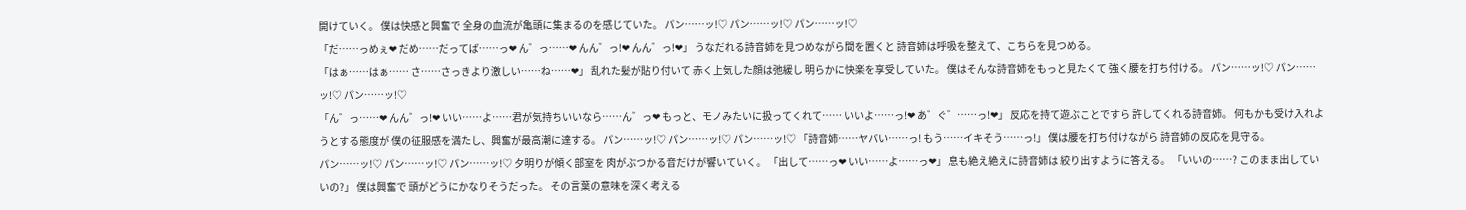開けていく。 僕は快感と興奮で 全身の血流が亀頭に集まるのを感じていた。 パン……ッ!♡ パン……ッ!♡ パン……ッ!♡
「だ……っめぇ❤ だめ……だってば……っ❤ ん゛っ……❤ んん゛っ!❤ んん゛っ!❤」 うなだれる詩音姉を見つめながら間を置くと 詩音姉は呼吸を整えて、こちらを見つめる。
「はぁ……はぁ…… さ……さっきより激しい……ね……❤」 乱れた髪が貼り付いて 赤く上気した顔は弛緩し 明らかに快楽を享受していた。 僕はそんな詩音姉をもっと見たくて 強く腰を打ち付ける。 パン……ッ!♡ パン……ッ!♡ パン……ッ!♡
「ん゛っ……❤ んん゛っ!❤ いい……よ……君が気持ちいいなら……ん゛っ❤ もっと、モノみたいに扱ってくれて…… いいよ……っ!❤ あ゛ぐ゛……っ!❤」 反応を持て遊ぶことですら 許してくれる詩音姉。 何もかも受け入れようとする態度が 僕の征服感を満たし、興奮が最高潮に達する。 パン……ッ!♡ パン……ッ!♡ パン……ッ!♡ 「詩音姉……ヤバい……っ! もう……イキそう……っ!」 僕は腰を打ち付けながら 詩音姉の反応を見守る。
パン……ッ!♡ パン……ッ!♡ パン……ッ!♡ 夕明りが傾く部室を 肉がぶつかる音だけが響いていく。 「出して……っ❤ いい……よ……っ❤」 息も絶え絶えに詩音姉は 絞り出すように答える。 「いいの……? このまま出していいの?」 僕は興奮で 頭がどうにかなりそうだった。 その言葉の意味を深く考える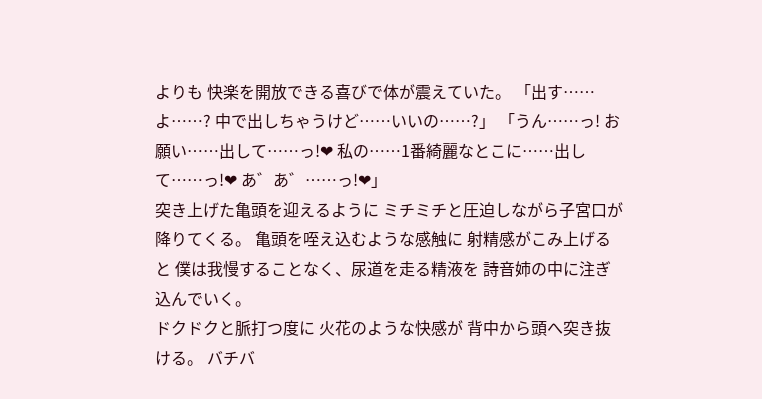よりも 快楽を開放できる喜びで体が震えていた。 「出す……よ……? 中で出しちゃうけど……いいの……?」 「うん……っ! お願い……出して……っ!❤ 私の……1番綺麗なとこに……出して……っ!❤ あ゛あ゛……っ!❤」
突き上げた亀頭を迎えるように ミチミチと圧迫しながら子宮口が降りてくる。 亀頭を咥え込むような感触に 射精感がこみ上げると 僕は我慢することなく、尿道を走る精液を 詩音姉の中に注ぎ込んでいく。
ドクドクと脈打つ度に 火花のような快感が 背中から頭へ突き抜ける。 バチバ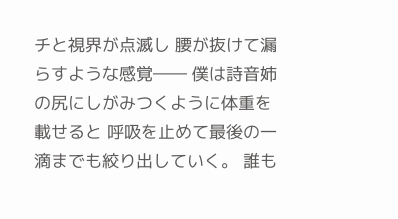チと視界が点滅し 腰が抜けて漏らすような感覚―― 僕は詩音姉の尻にしがみつくように体重を載せると 呼吸を止めて最後の一滴までも絞り出していく。 誰も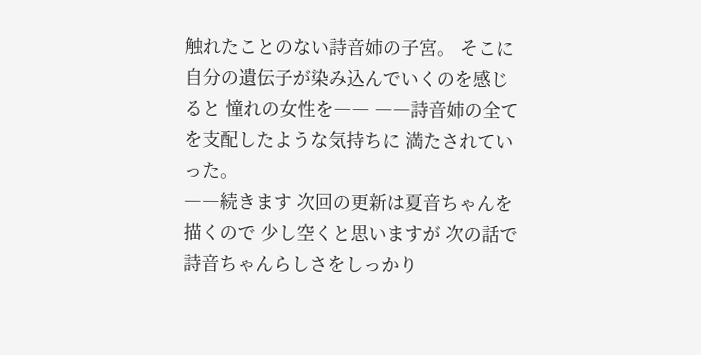触れたことのない詩音姉の子宮。 そこに自分の遺伝子が染み込んでいくのを感じると 憧れの女性を―― ――詩音姉の全てを支配したような気持ちに 満たされていった。
――続きます 次回の更新は夏音ちゃんを描くので 少し空くと思いますが 次の話で詩音ちゃんらしさをしっかり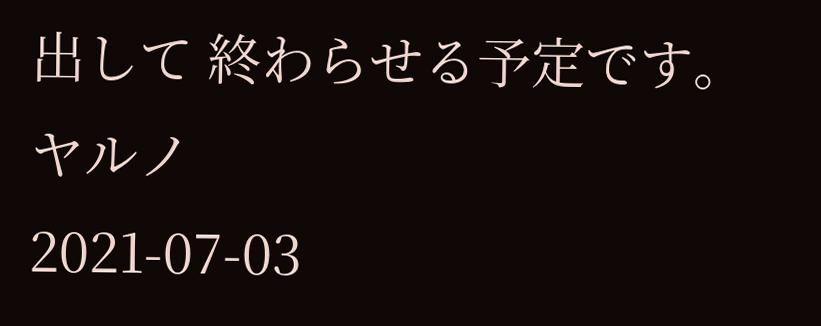出して 終わらせる予定です。
ヤルノ
2021-07-03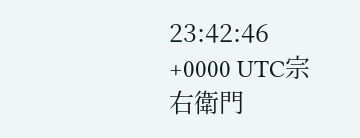23:42:46 +0000 UTC宗右衛門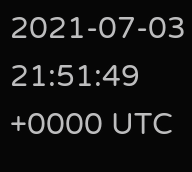2021-07-03 21:51:49 +0000 UTC